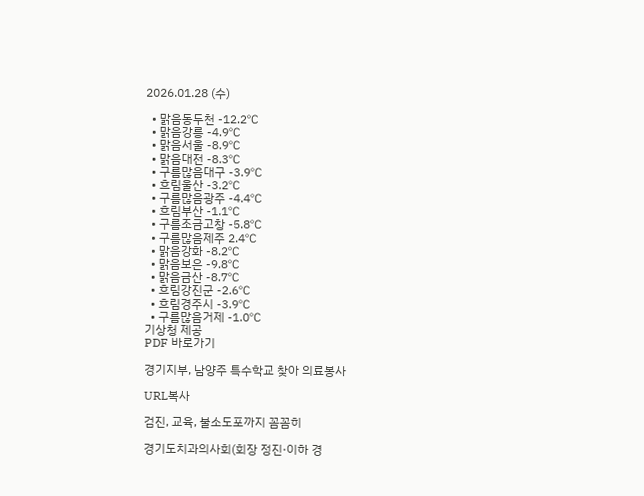2026.01.28 (수)

  • 맑음동두천 -12.2℃
  • 맑음강릉 -4.9℃
  • 맑음서울 -8.9℃
  • 맑음대전 -8.3℃
  • 구름많음대구 -3.9℃
  • 흐림울산 -3.2℃
  • 구름많음광주 -4.4℃
  • 흐림부산 -1.1℃
  • 구름조금고창 -5.8℃
  • 구름많음제주 2.4℃
  • 맑음강화 -8.2℃
  • 맑음보은 -9.8℃
  • 맑음금산 -8.7℃
  • 흐림강진군 -2.6℃
  • 흐림경주시 -3.9℃
  • 구름많음거제 -1.0℃
기상청 제공
PDF 바로가기

경기지부, 남양주 특수학교 찾아 의료봉사

URL복사

검진, 교육, 불소도포까지 꼼꼼히

경기도치과의사회(회장 정진·이하 경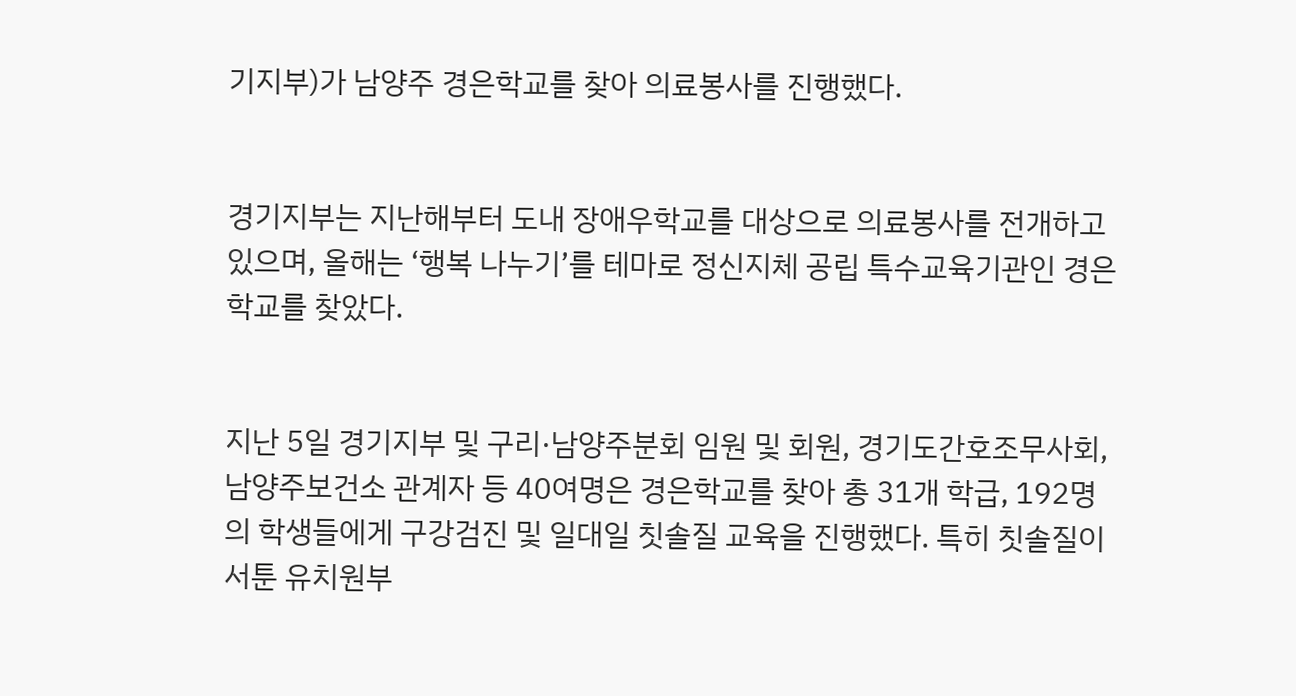기지부)가 남양주 경은학교를 찾아 의료봉사를 진행했다.


경기지부는 지난해부터 도내 장애우학교를 대상으로 의료봉사를 전개하고 있으며, 올해는 ‘행복 나누기’를 테마로 정신지체 공립 특수교육기관인 경은학교를 찾았다.


지난 5일 경기지부 및 구리·남양주분회 임원 및 회원, 경기도간호조무사회, 남양주보건소 관계자 등 40여명은 경은학교를 찾아 총 31개 학급, 192명의 학생들에게 구강검진 및 일대일 칫솔질 교육을 진행했다. 특히 칫솔질이 서툰 유치원부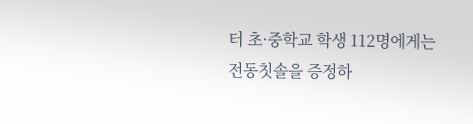터 초·중학교 학생 112명에게는 전동칫솔을 증정하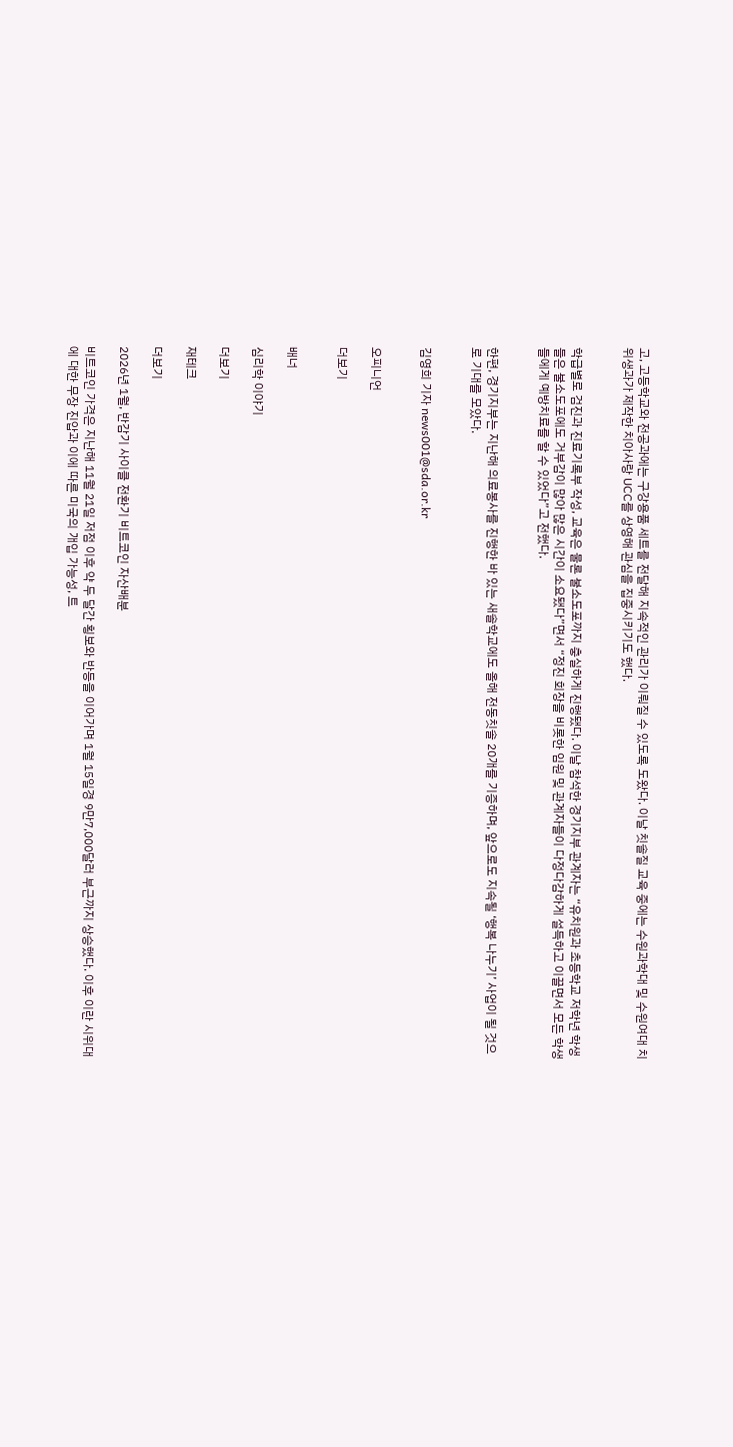고, 고등학교와 전공과에는 구강용품 세트를 전달해 지속적인 관리가 이뤄질 수 있도록 도왔다. 이날 칫솔질 교육 중에는 수원과학대 및 수원여대 치위생과가 제작한 치아사랑 UCC를 상영해 관심을 집중시키기도 했다.


학급별로 검진과 진료기록부 작성, 교육은 물론 불소도포까지 충실하게 진행됐다. 이날 참석한 경기지부 관계자는 “유치원과 초등학교 저학년 학생들은 불소도포에도 거부감이 많아 많은 시간이 소요됐다”면서 “정진 회장을 비롯한 임원 및 관계자들이 다정다감하게 설득하고 이끌면서 모든 학생들에게 예방치료를 할 수 있었다”고 전했다.


한편, 경기지부는 지난해 의료봉사를 진행한 바 있는 새솔학교에도 올해 전동칫솔 20개를 기증하며, 앞으로도 지속될 ‘행복 나누기’ 사업이 될 것으로 기대를 모았다.


김영희 기자 news001@sda.or.kr


오피니언

더보기


배너

심리학 이야기

더보기

재테크

더보기

2026년 1월, 반감기 사이클 전환기 비트코인 자산배분

비트코인 가격은 지난해 11월 21일 저점 이후 약 두 달간 횡보와 반등을 이어가며 1월 15일경 9만7,000달러 부근까지 상승했다. 이후 이란 시위대에 대한 무장 진압과 이에 따른 미국의 개입 가능성, 트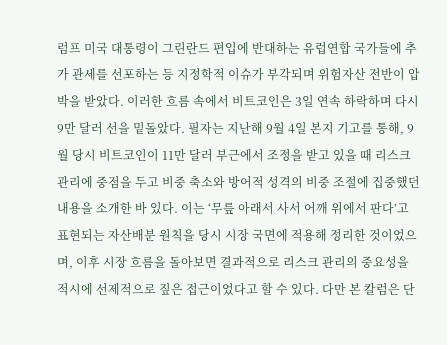럼프 미국 대통령이 그린란드 편입에 반대하는 유럽연합 국가들에 추가 관세를 선포하는 등 지정학적 이슈가 부각되며 위험자산 전반이 압박을 받았다. 이러한 흐름 속에서 비트코인은 3일 연속 하락하며 다시 9만 달러 선을 밑돌았다. 필자는 지난해 9월 4일 본지 기고를 통해, 9월 당시 비트코인이 11만 달러 부근에서 조정을 받고 있을 때 리스크 관리에 중점을 두고 비중 축소와 방어적 성격의 비중 조절에 집중했던 내용을 소개한 바 있다. 이는 ‘무릎 아래서 사서 어깨 위에서 판다’고 표현되는 자산배분 원칙을 당시 시장 국면에 적용해 정리한 것이었으며, 이후 시장 흐름을 돌아보면 결과적으로 리스크 관리의 중요성을 적시에 선제적으로 짚은 접근이었다고 할 수 있다. 다만 본 칼럼은 단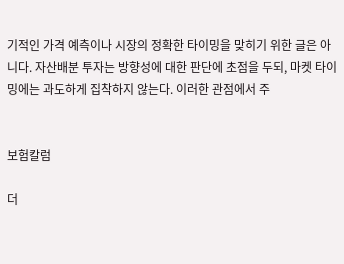기적인 가격 예측이나 시장의 정확한 타이밍을 맞히기 위한 글은 아니다. 자산배분 투자는 방향성에 대한 판단에 초점을 두되, 마켓 타이밍에는 과도하게 집착하지 않는다. 이러한 관점에서 주


보험칼럼

더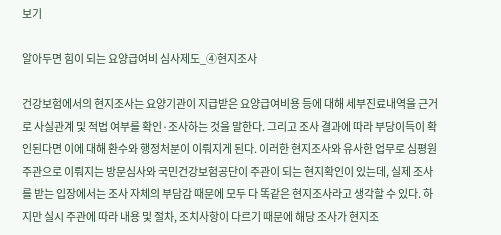보기

알아두면 힘이 되는 요양급여비 심사제도_④현지조사

건강보험에서의 현지조사는 요양기관이 지급받은 요양급여비용 등에 대해 세부진료내역을 근거로 사실관계 및 적법 여부를 확인·조사하는 것을 말한다. 그리고 조사 결과에 따라 부당이득이 확인된다면 이에 대해 환수와 행정처분이 이뤄지게 된다. 이러한 현지조사와 유사한 업무로 심평원 주관으로 이뤄지는 방문심사와 국민건강보험공단이 주관이 되는 현지확인이 있는데, 실제 조사를 받는 입장에서는 조사 자체의 부담감 때문에 모두 다 똑같은 현지조사라고 생각할 수 있다. 하지만 실시 주관에 따라 내용 및 절차, 조치사항이 다르기 때문에 해당 조사가 현지조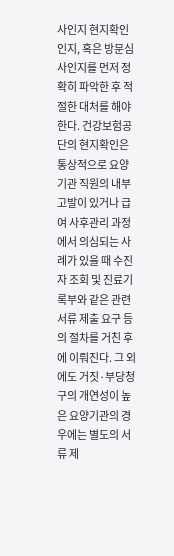사인지 현지확인인지, 혹은 방문심사인지를 먼저 정확히 파악한 후 적절한 대처를 해야 한다. 건강보험공단의 현지확인은 통상적으로 요양기관 직원의 내부 고발이 있거나 급여 사후관리 과정에서 의심되는 사례가 있을 때 수진자 조회 및 진료기록부와 같은 관련 서류 제출 요구 등의 절차를 거친 후에 이뤄진다. 그 외에도 거짓·부당청구의 개연성이 높은 요양기관의 경우에는 별도의 서류 제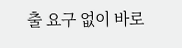출 요구 없이 바로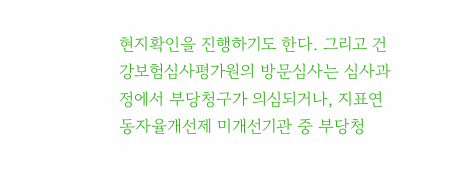현지확인을 진행하기도 한다. 그리고 건강보험심사평가원의 방문심사는 심사과정에서 부당청구가 의심되거나, 지표연동자율개선제 미개선기관 중 부당청